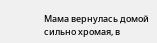Мама вернулась домой сильно хромая, в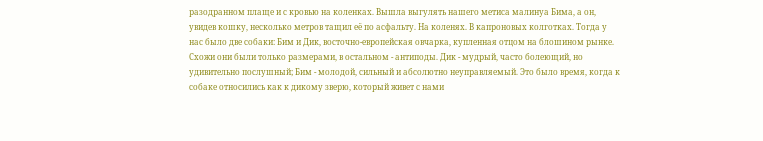разодранном плаще и с кровью на коленках. Вышла выгулять нашего метиса малинуа Бима, а он, увидев кошку, несколько метров тащил её по асфальту. На коленях. В капроновых колготках. Тогда у нас было две собаки: Бим и Дик, восточно-европейская овчарка, купленная отцом на блошином рынке. Схожи они были только размерами, в остальном - антиподы. Дик - мудрый, часто болеющий, но удивительно послушный; Бим - молодой, сильный и абсолютно неуправляемый. Это было время, когда к собаке относились как к дикому зверю, который живет с нами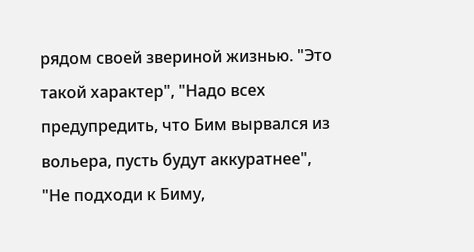рядом своей звериной жизнью. "Это такой характер", "Надо всех предупредить, что Бим вырвался из вольера, пусть будут аккуратнее", "Не подходи к Биму,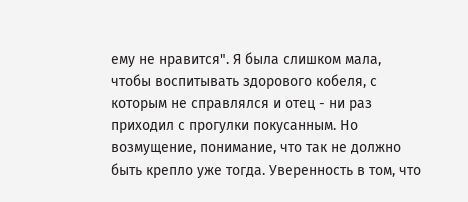ему не нравится". Я была слишком мала, чтобы воспитывать здорового кобеля, с которым не справлялся и отец - ни раз приходил с прогулки покусанным. Но возмущение, понимание, что так не должно быть крепло уже тогда. Уверенность в том, что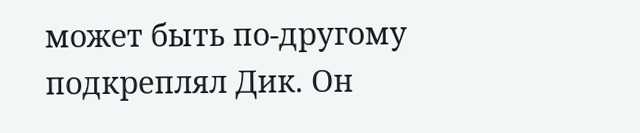может быть по-другому подкреплял Дик. Он